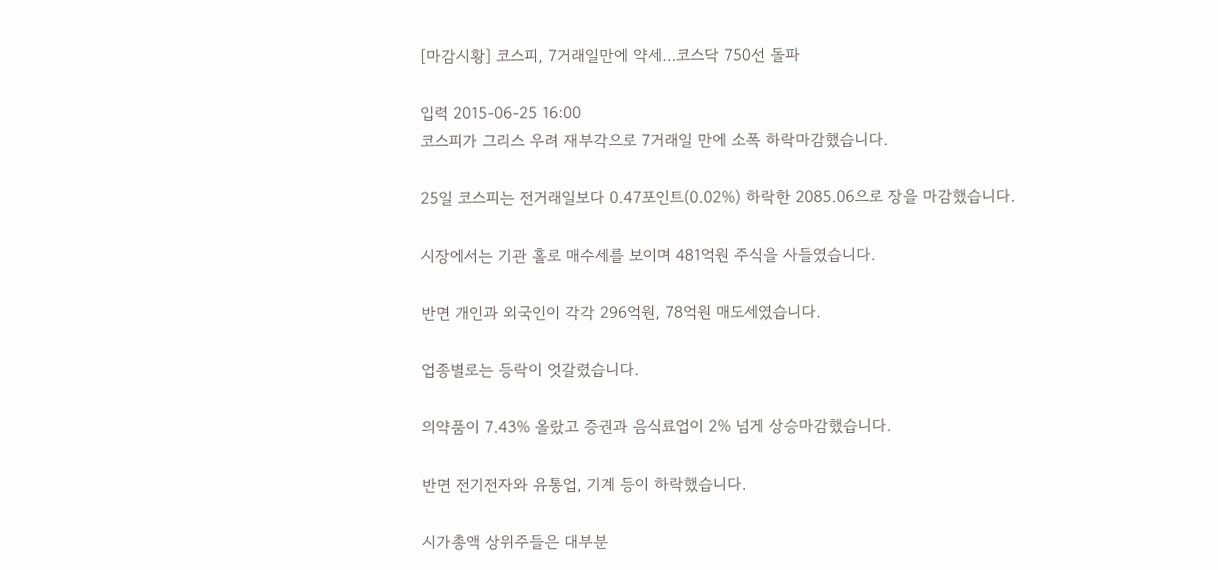[마감시황] 코스피, 7거래일만에 약세…코스닥 750선 돌파

입력 2015-06-25 16:00
코스피가 그리스 우려 재부각으로 7거래일 만에 소폭 하락마감했습니다.

25일 코스피는 전거래일보다 0.47포인트(0.02%) 하락한 2085.06으로 장을 마감했습니다.

시장에서는 기관 홀로 매수세를 보이며 481억원 주식을 사들였습니다.

반면 개인과 외국인이 각각 296억원, 78억원 매도세였습니다.

업종별로는 등락이 엇갈렸습니다.

의약품이 7.43% 올랐고 증권과 음식료업이 2% 넘게 상승마감했습니다.

반면 전기전자와 유통업, 기계 등이 하락했습니다.

시가총액 상위주들은 대부분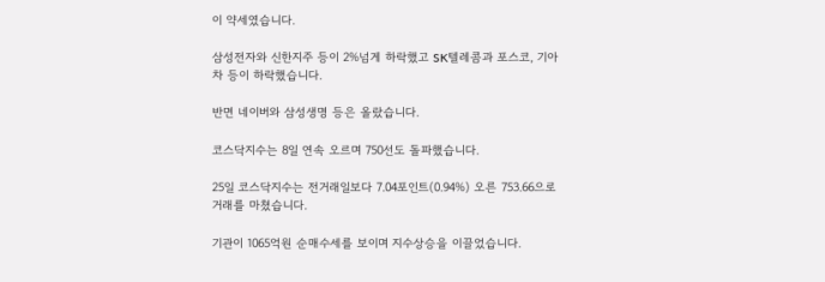이 약세였습니다.

삼성전자와 신한지주 등이 2%넘게 하락했고 SK텔레콤과 포스코, 기아차 등이 하락했습니다.

반면 네이버와 삼성생명 등은 올랐습니다.

코스닥지수는 8일 연속 오르며 750선도 돌파했습니다.

25일 코스닥지수는 전거래일보다 7.04포인트(0.94%) 오른 753.66으로 거래를 마쳤습니다.

기관이 1065억원 순매수세를 보이며 지수상승을 이끌었습니다.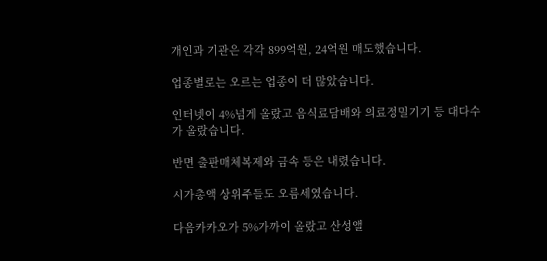개인과 기관은 각각 899억원, 24억원 매도했습니다.

업종별로는 오르는 업종이 더 많았습니다.

인터넷이 4%넘게 올랐고 음식료담배와 의료정밀기기 등 대다수가 올랐습니다.

반면 출판매체복제와 금속 등은 내렸습니다.

시가총액 상위주들도 오름세였습니다.

다음카카오가 5%가까이 올랐고 산성앨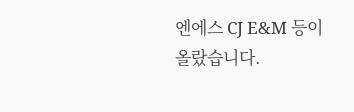엔에스 CJ E&M 등이 올랐습니다.